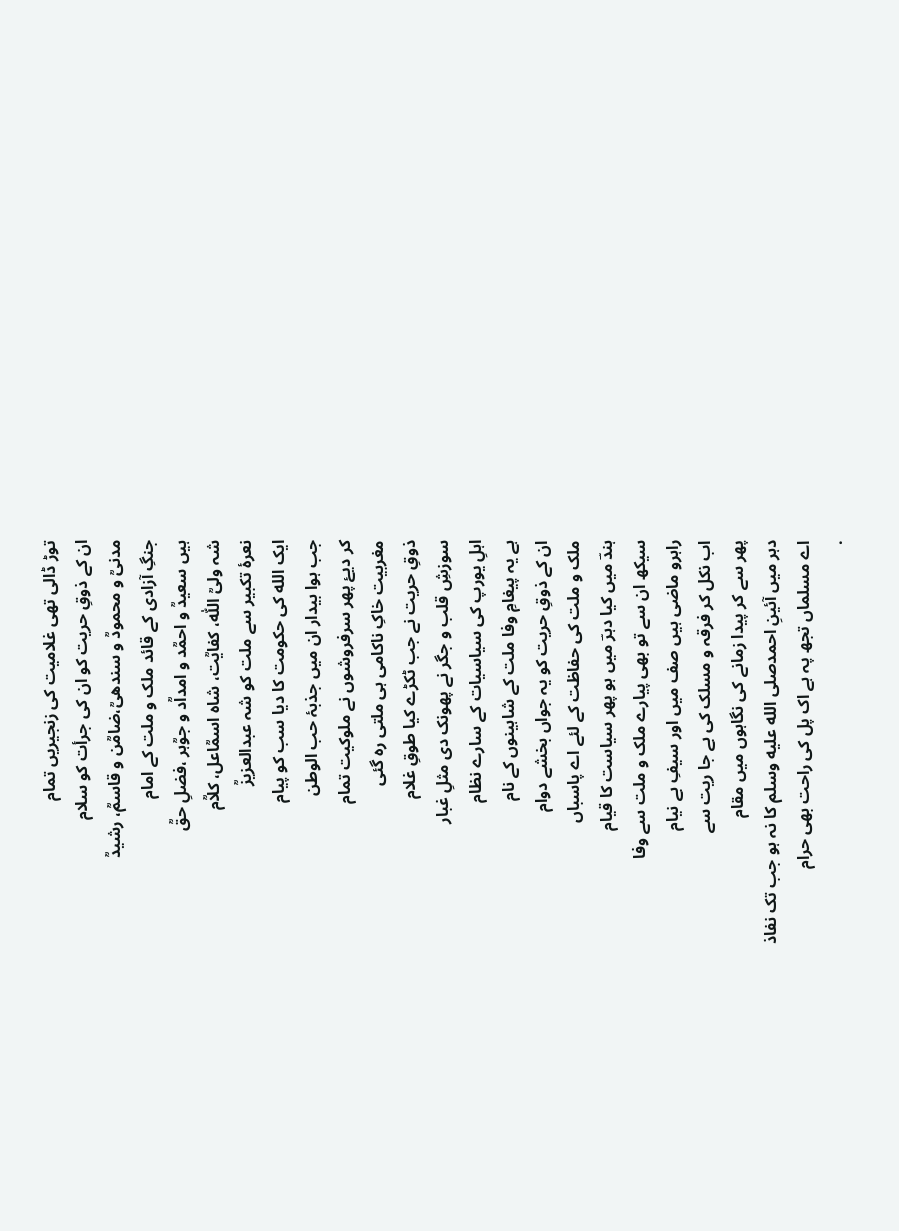توڑ ڈالی تھی غلامیت کی زنجیریں تمام
ان کے ذوقِ حریت کو ان کی جرأت کو سلام
مدنیؒ و محمودؒ و سندھیؒ،ضامؒن و قاسمؒ، رشیدؒ
جنگِ آزادی کے قائد ملک و ملت کے امام
ہیں سعیدؒ و احمؒد و امداؒد و جوؒہر ،فضلِ حقؒ
شہ ولیؒ اللّٰه، کفایؒت، شاہ اسمؒاعل، کلاؒم
نعرۂ تکبیر سے ملت کو شہ عبدالعزیزؒ
ایک الله کی حکومت کا دیا سب کو پیام
جب ہوا بیدار ان میں جذبۂ حب الوطن
کر دیۓ پھر سرفروشوں نے ملوکیت تمام
مغربیت خاکِ ناکامی ہی ملتی رہ گئی
ذوقِ حریت نے جب ٹکڑے کیا طوقِ غلام
سوزشِ قلب و جگر نے پھونک دی مثلِ غبار
اہلِ یورپ کی سیاسیات کے سارے نظام
ہے یہ پیغامِ وفا ملت کے شاہینوں کے نام
ان کے ذوقِ حریت کو یہ جواں بخشے دوام
ملک و ملت کی حفاظت کے لئے اے پاسباں
ہندؔ میں کیا دہرؔ میں ہو پھر سیاست کا قیام
سیکھ ان سے تو بھی پیارے ملک و ملت سے وفا
راہرو ماضی ہیں صف میں اور سیفِ بے نیام
اب نکل کر فرقہ و مسلک کی بے جا ریت سے
پھر سے کر پیدا زمانے کی نگاہوں میں مقام
دہر میں آئینِ احمدصلى الله عليه وسلم کا نہ ہو جب تک نفاذ
اے مسلماں تجھ پہ ہے اک پل کی راحت بھی حرام
.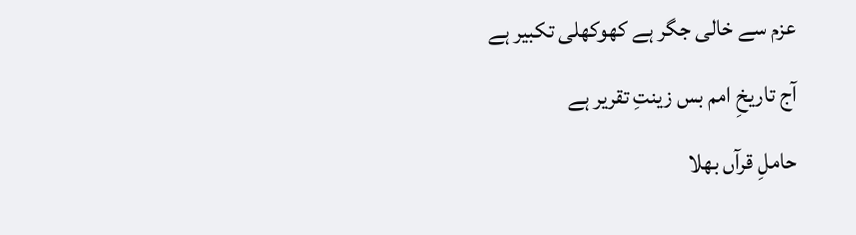عزم سے خالی جگر ہے کھوکھلی تکبیر ہے
آج تاریخِ امم بس زینتِ تقریر ہے
حاملِ قرآں بھلا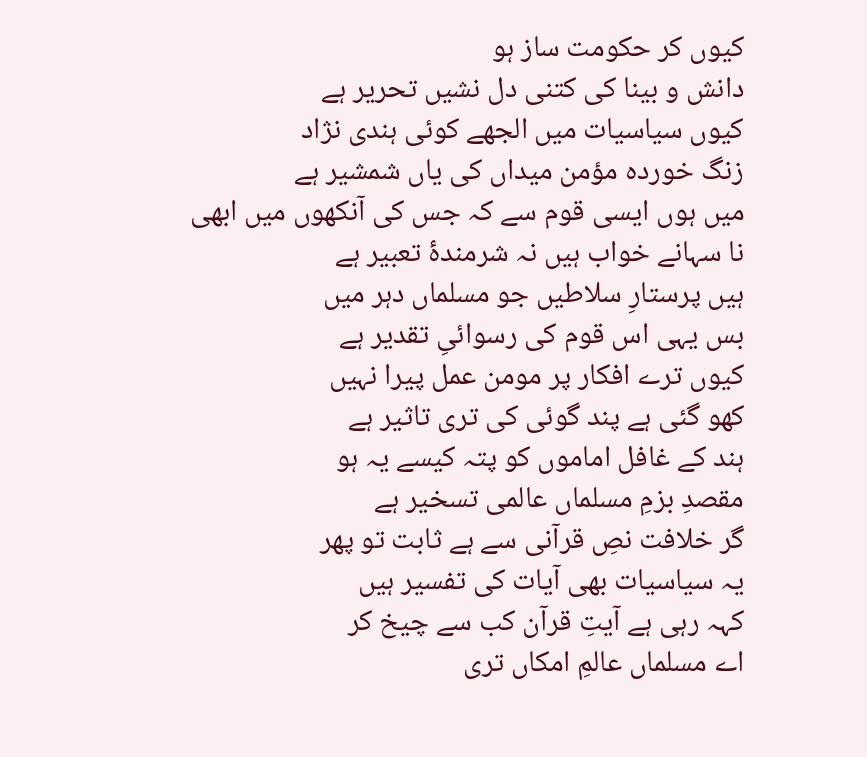کیوں کر حکومت ساز ہو
دانش و بینا کی کتنی دل نشیں تحریر ہے
کیوں سیاسیات میں الجھے کوئی ہندی نژاد
زنگ خوردہ مؤمن میداں کی یاں شمشیر ہے
میں ہوں ایسی قوم سے کہ جس کی آنکھوں میں ابھی
نا سہانے خواب ہیں نہ شرمندۂ تعبیر ہے
ہیں پرستارِ سلاطیں جو مسلماں دہر میں
بس یہی اس قوم کی رسوائیِ تقدیر ہے
کیوں ترے افکار پر مومن عمل پیرا نہیں
کھو گئی ہے پند گوئی کی تری تاثیر ہے
ہند کے غافل اماموں کو پتہ کیسے یہ ہو
مقصدِ بزمِ مسلماں عالمی تسخیر ہے
گر خلافت نصِ قرآنی سے ہے ثابت تو پھر
یہ سیاسیات بھی آیات کی تفسیر ہیں
کہہ رہی ہے آیتِ قرآن کب سے چیخ کر
اے مسلماں عالمِ امکاں تری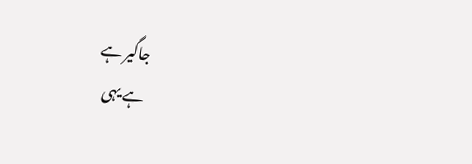جاگیر ہے
ہے یہی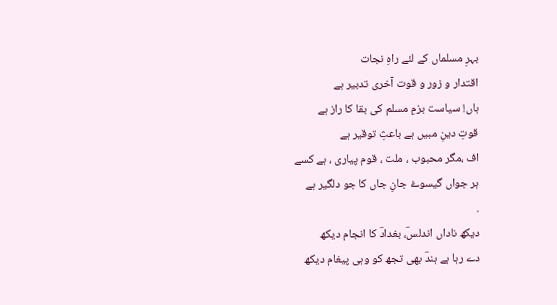بہرِ مسلماں کے لئے راہِ نجات
اقتدار و زور و قوت آخری تدبیر ہے
ہاں! سیاست بزمِ مسلم کی بقا کا راز ہے
قوتِ دینِ مبیں ہے باعثِ توقیر ہے
اف ،مگر محبوب ، ملت ، قوم پیاری ، ہے کسے
ہر جواں گیسوۓ جانِ جاں کا جو دلگیر ہے
.
دیکھ ناداں اندلسؔ، بغدادؔ کا انجام دیکھ
دے رہا ہے ہندؔ بھی تجھ کو وہی پیغام دیکھ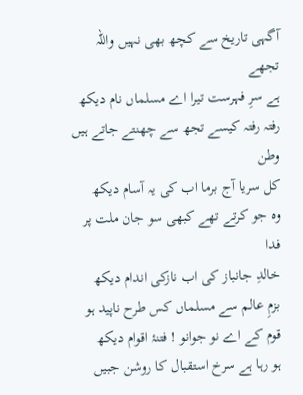آگہی تاریخ سے کچھ بھی نہیں واللہ تجھے
ہے سرِ فہرست تیرا اے مسلماں نام دیکھ
رفتہ رفتہ کیسے تجھ سے چھنتے جاتے ہیں وطن
کل سریا آج برما اب کی یہ آسام دیکھ
وہ جو کرتے تھے کبھی سو جان ملت پر فدا
خالدِ جانباز کی اب نازکی اندام دیکھ
بزمِ عالم سے مسلماں کس طرح ناپید ہو
قوم کے اے نو جوانو ! فتنۂ اقوام دیکھ
ہو رہا ہے سرخ استقبال کا روشن جبیں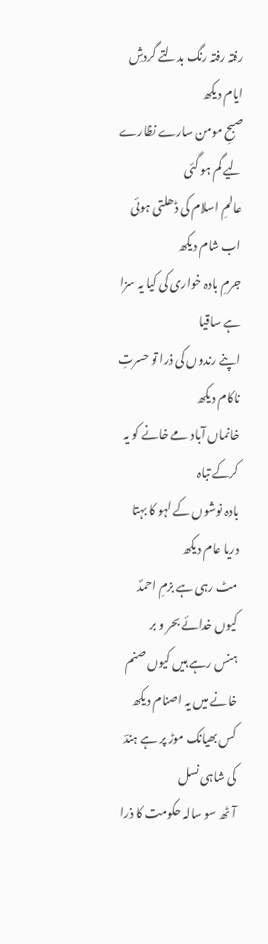رفتہ رفتہ رنگ بدلتے گردشِ ایام دیکھ
صبحِ مومن سارے نظارے لیے گم ہو گئی
عالمِ اسلام کی ڈھلتی ہوئی اب شام دیکھ
جرمِ بادہ خواری کی کیا یہ سزا ہے ساقیا
اپنے رندوں کی ذرا تو حسرتِ ناکام دیکھ
خانماں آباد مے خانے کو یہ کرکے تباہ
بادہ نوشوں کے لہو کا بہتا دریا عام دیکھ
مٹ رہی ہے بزمِ احمدؐ کیوں خدائے بحر و بر
ہنس رہے ہیں کیوں صنم خانے میں یہ اصنام دیکھ
کس بھیانک موڑ پر ہے ہندؔ کی شاہی نسل
آٹھ سو سالہ حکومت کا ذرا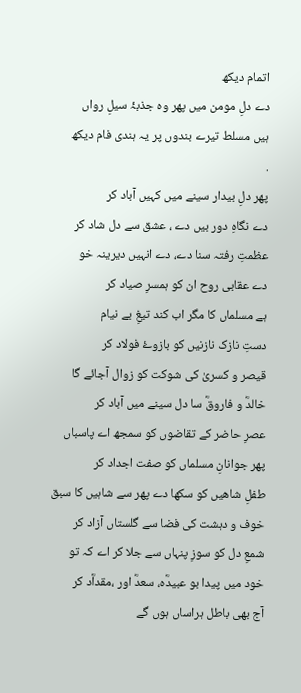اتمام دیکھ
دے دلِ مومن میں پھر وہ جذبۂ سیلِ رواں
ہیں مسلط تیرے بندوں پر یہ ہندی فام دیکھ
.
پھر دلِ بیدار سینے میں کہیں آباد کر
دے نگاہِ دور بیں دے ، عشق سے دل شاد کر
عظمتِ رفتہ سنا دے، دے انہیں دیرینہ خو
دے عقابی روح ان کو ہمسرِ صیاد کر
ہے مسلماں کا مگر اب کند تیغِ بے نیام
دستِ نازک نازنیں کو بازوۓ فولاد کر
قیصر و کسریٰ کی شوکت کو زوال آجائے گا
خالدؓ و فاروقؓ سا دل سینے میں آباد کر
عصرِ حاضر کے تقاضوں کو سمجھ اے پاسباں
پھر جوانانِ مسلماں کو صفت اجداد کر
طفلِ شاھیں کو سکھا دے پھر سے شاہیں کا سبق
خوف و دہشت کی فضا سے گلستاں آزاد کر
شمعِ دل کو سوزِ پنہاں سے جلا کر اے کہ تو
خود میں پیدا بو عبیدؓہ، سعدؓ اور ،مقداؓد کر
آج بھی باطل ہراساں ہوں گے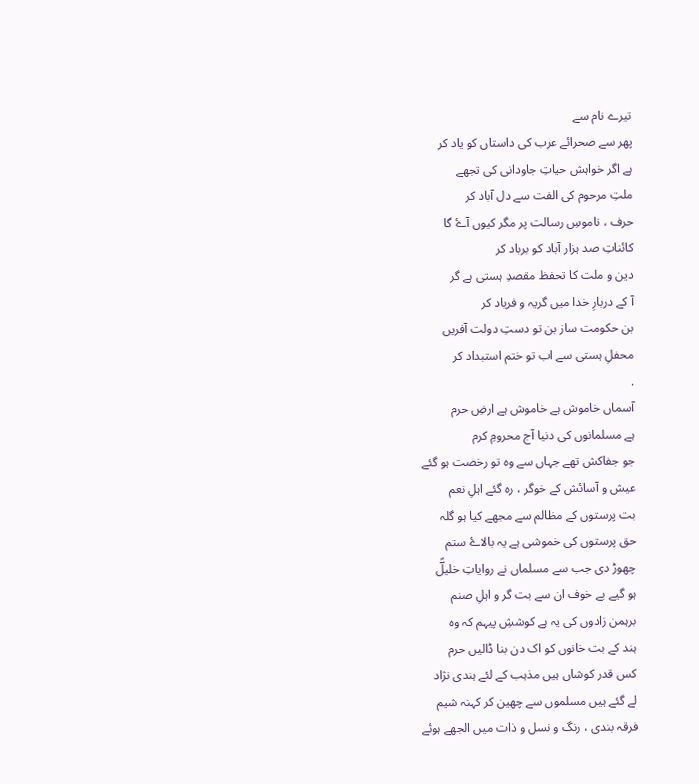تیرے نام سے
پھر سے صحرائے عرب کی داستاں کو یاد کر
ہے اگر خواہش حیاتِ جاودانی کی تجھے
ملتِ مرحوم کی الفت سے دل آباد کر
حرف ، ناموسِ رسالت پر مگر کیوں آۓ گا
کائناتِ صد ہزار آباد کو برباد کر
دین و ملت کا تحفظ مقصدِ ہستی ہے گر
آ کے دربارِ خدا میں گریہ و فریاد کر
بن حکومت ساز بن تو دستِ دولت آفریں
محفلِ ہستی سے اب تو ختم استبداد کر
.
آسماں خاموش ہے خاموش ہے ارضِ حرم
ہے مسلمانوں کی دنیا آج محرومِ کرم
جو جفاکش تھے جہاں سے وہ تو رخصت ہو گئے
عیش و آسائش کے خوگر ، رہ گئے اہلِ نعم
بت پرستوں کے مظالم سے مجھے کیا ہو گلہ
حق پرستوں کی خموشی ہے یہ بالاۓ ستم
چھوڑ دی جب سے مسلماں نے روایاتِ خلیلؔؑ
ہو گیے بے خوف ان سے بت گر و اہلِ صنم
برہمن زادوں کی یہ ہے کوششِ پیہم کہ وہ
ہند کے بت خانوں کو اک دن بنا ڈالیں حرم
کس قدر کوشاں ہیں مذہب کے لئے ہندی نژاد
لے گئے ہیں مسلموں سے چھین کر کہنہ شیم
فرقہ بندی ، رنگ و نسل و ذات میں الجھے ہوئے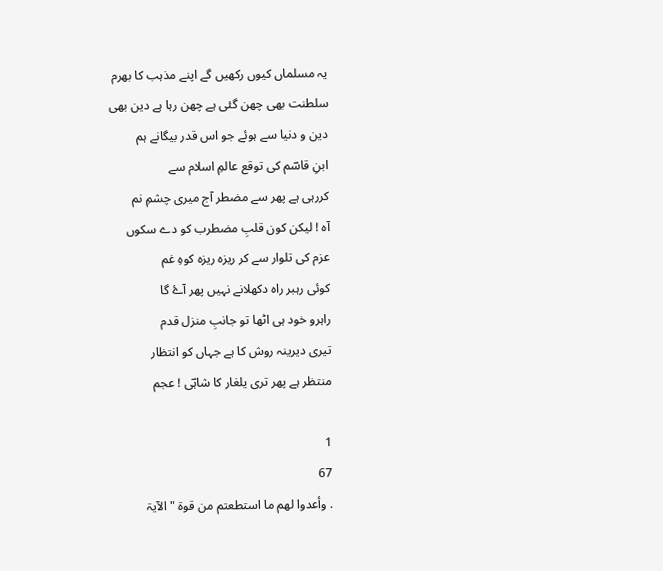یہ مسلماں کیوں رکھیں گے اپنے مذہب کا بھرم
سلطنت بھی چھن گئی ہے چھن رہا ہے دین بھی
دین و دنیا سے ہوئے جو اس قدر بیگانے ہم
ابنِ قاسؔم کی توقع عالمِ اسلام سے
کررہی ہے پھر سے مضطر آج میری چشمِ نم
آہ ! لیکن کون قلبِ مضطرب کو دے سکوں
عزم کی تلوار سے کر ریزہ ریزہ کوہِ غم
کوئی رہبر راہ دکھلانے نہیں پھر آۓ گا
راہرو خود ہی اٹھا تو جانبِ منزل قدم
تیری دیرینہ روش کا ہے جہاں کو انتظار
منتظر ہے پھر تری یلغار کا شاہؔی ! عجم

1
67
. وأعدوا لھم ما استطعتم من قوۃ " الآیۃ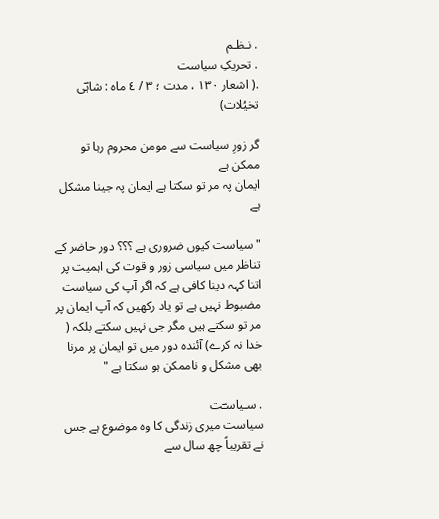. نـظـم
. تحریکِ سیاست
.( اشعار ١۳٠ ، مدت ؛ ٣ / ٤ ماہ : شاہؔی تخیُلات)

گر زورِ سیاست سے مومن محروم رہا تو ممکن ہے
ایمان پہ مر تو سکتا ہے ایمان پہ جینا مشکل ہے

" سیاست کیوں ضروری ہے ؟؟؟ دور حاضر کے تناظر میں سیاسی زور و قوت کی اہمیت پر اتنا کہہ دینا کافی ہے کہ اگر آپ کی سیاست مضبوط نہیں ہے تو یاد رکھیں کہ آپ ایمان پر مر تو سکتے ہیں مگر جی نہیں سکتے بلکہ ( خدا نہ کرے) آئندہ دور میں تو ایمان پر مرنا بھی مشکل و ناممکن ہو سکتا ہے "

. سـیاسـؔت
سیاست میری زندگی کا وہ موضوع ہے جس نے تقریباً چھ سال سے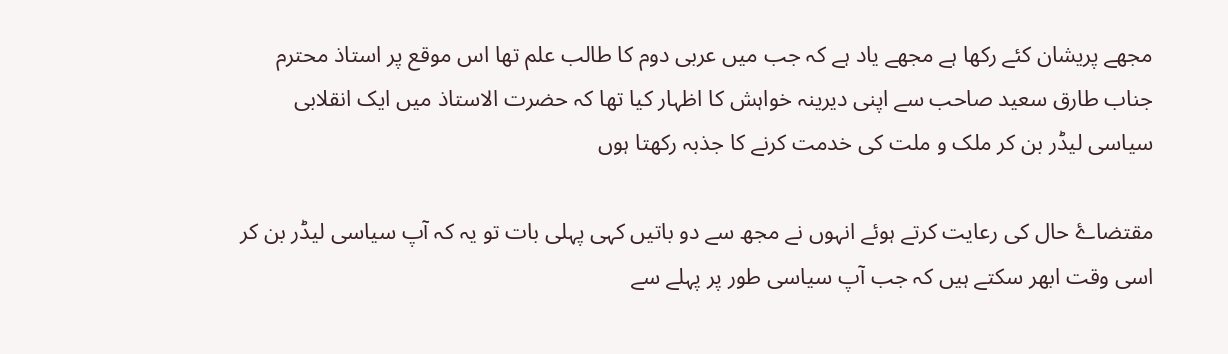مجھے پریشان کئے رکھا ہے مجھے یاد ہے کہ جب میں عربی دوم کا طالب علم تھا اس موقع پر استاذ محترم جناب طارق سعید صاحب سے اپنی دیرینہ خواہش کا اظہار کیا تھا کہ حضرت الاستاذ میں ایک انقلابی سیاسی لیڈر بن کر ملک و ملت کی خدمت کرنے کا جذبہ رکھتا ہوں

مقتضاۓ حال کی رعایت کرتے ہوئے انہوں نے مجھ سے دو باتیں کہی پہلی بات تو یہ کہ آپ سیاسی لیڈر بن کر اسی وقت ابھر سکتے ہیں کہ جب آپ سیاسی طور پر پہلے سے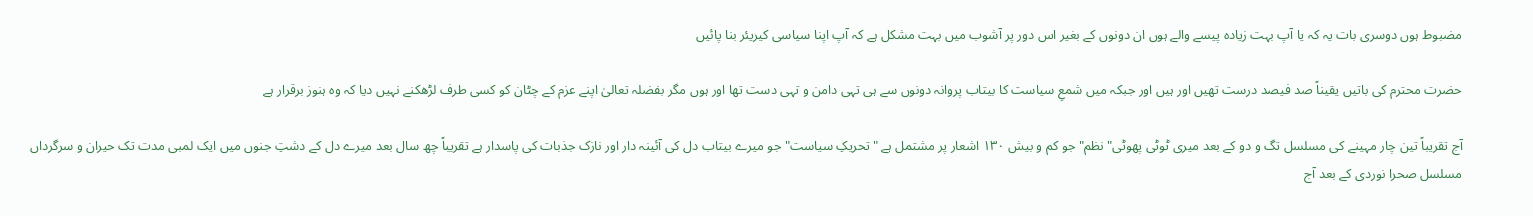مضبوط ہوں دوسری بات یہ کہ یا آپ بہت زیادہ پیسے والے ہوں ان دونوں کے بغیر اس دور پر آشوب میں بہت مشکل ہے کہ آپ اپنا سیاسی کیریئر بنا پائیں

حضرت محترم کی باتیں یقیناً صد فیصد درست تھیں اور ہیں اور جبکہ میں شمعِ سیاست کا بیتاب پروانہ دونوں سے ہی تہی دامن و تہی دست تھا اور ہوں مگر بفضلہ تعالیٰ اپنے عزم کے چٹان کو کسی طرف لڑھکنے نہیں دیا کہ وہ ہنوز برقرار ہے

آج تقریباً تین چار مہینے کی مسلسل تگ و دو کے بعد میری ٹوٹی پھوٹی" نظم" جو کم و بیش ١۳٠ اشعار پر مشتمل ہے "تحریکِ سیاست" جو میرے بیتاب دل کی آئینہ دار اور نازک جذبات کی پاسدار ہے تقریباً چھ سال بعد میرے دل کے دشتِ جنوں میں ایک لمبی مدت تک حیران و سرگرداں مسلسل صحرا نوردی کے بعد آج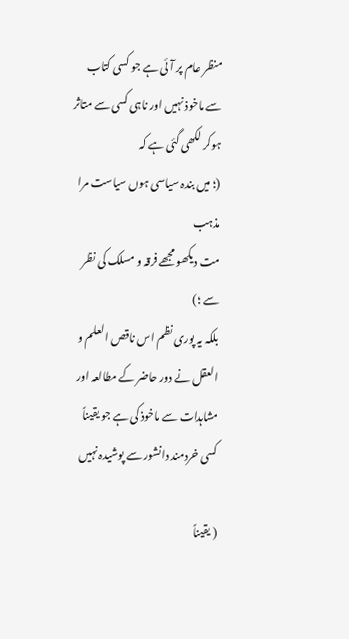منظر عام پر آئی ہے جو کسی کتاب سے ماخوذ نہیں اور ناہی کسی سے متاثر ہوکر لکھی گئی ہے کہ
(؛ میں بندہ سیاسی ہوں سیاست مرا مذہب
مت دیکھو مجھے فرقہ و مسلک کی نظر سے ؛)
بلکہ یہ پوری نظم اس ناقص العلم و العقل نے دور حاضر کے مطالعہ اور مشاہدات سے ماخوذ کی ہے جو یقیناً کسی خردمند دانشور سے پوشیدہ نہیں

( یقیناً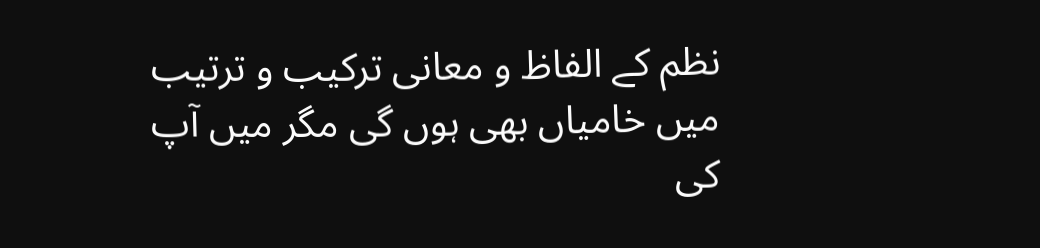نظم کے الفاظ و معانی ترکیب و ترتیب میں خامیاں بھی ہوں گی مگر میں آپ کی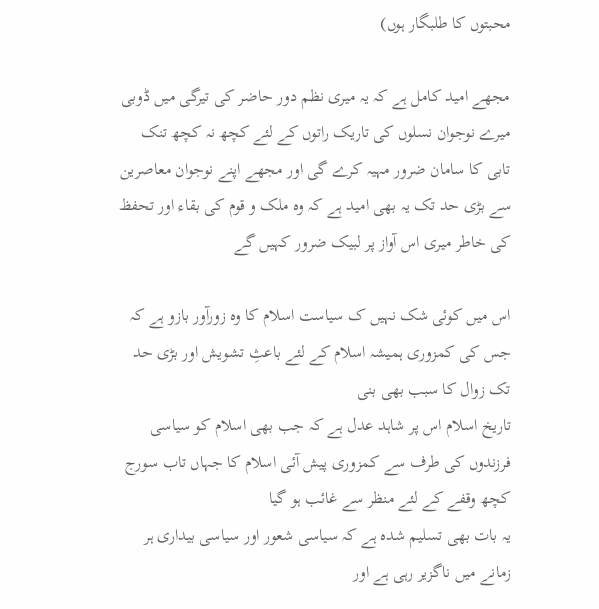محبتوں کا طلبگار ہوں)

مجھے امید کامل ہے کہ یہ میری نظم دور حاضر کی تیرگی میں ڈوبی میرے نوجوان نسلوں کی تاریک راتوں کے لئے کچھ نہ کچھ تنک تابی کا سامان ضرور مہیہ کرے گی اور مجھے اپنے نوجوان معاصرین سے بڑی حد تک یہ بھی امید ہے کہ وہ ملک و قوم کی بقاء اور تحفظ کی خاطر میری اس آواز پر لبیک ضرور کہیں گے

اس میں کوئی شک نہیں ک سیاست اسلام کا وہ زورآور بازو ہے کہ جس کی کمزوری ہمیشہ اسلام کے لئے باعثِ تشویش اور بڑی حد تک زوال کا سبب بھی بنی
تاریخ اسلام اس پر شاہد عدل ہے کہ جب بھی اسلام کو سیاسی فرزندوں کی طرف سے کمزوری پیش آئی اسلام کا جہاں تاب سورج کچھ وقفے کے لئے منظر سے غائب ہو گیا
یہ بات بھی تسلیم شدہ ہے کہ سیاسی شعور اور سیاسی بیداری ہر زمانے میں ناگزیر رہی ہے اور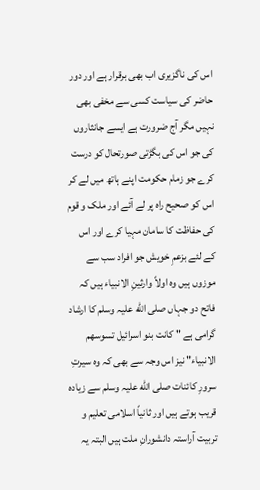اس کی ناگزیری اب بھی برقرار ہے اور دور حاضر کی سیاست کسی سے مخفی بھی نہیں مگر آج ضرورت ہے ایسے جانثاروں کی جو اس کی بگڑتی صورتحال کو درست کرے جو زمام حکومت اپنے ہاتھ میں لے کر اس کو صحیح راہ پر لے آئے اور ملک و قوم کی حفاظت کا سامان مہیا کرے اور اس کے لئے بزعمِ خویش جو افراد سب سے موزوں ہیں وہ اولاً وارثینِ الانبیاء ہیں کہ فاتح دو جہاں صلی اللّٰه علیہ وسلم کا ارشاد گرامی ہے " کانت بنو اسرائیل تسوسھم الانبیاء" نیز اس وجہ سے بھی کہ وہ سیرتِ سرورِ کائنات صلی اللّٰه علیہ وسلم سے زیادہ قریب ہوتے ہیں اور ثانیاً اسلامی تعلیم و تربیت آراستہ دانشورانِ ملت ہیں البتہ یہ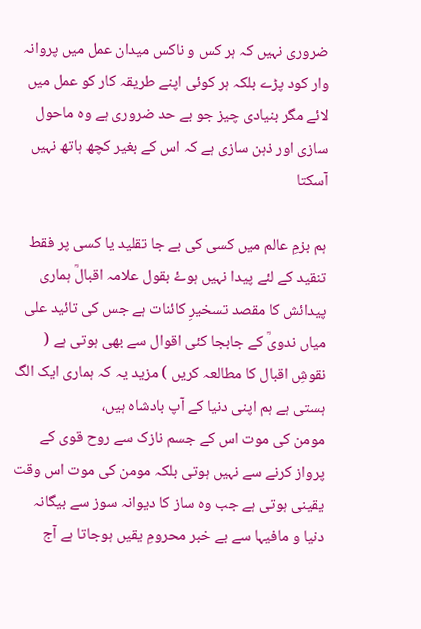ضروری نہیں کہ ہر کس و ناکس میدان عمل میں پروانہ وار کود پڑے بلکہ ہر کوئی اپنے طریقہ کار کو عمل میں لائے مگر بنیادی چیز جو بے حد ضروری ہے وہ ماحول سازی اور ذہن سازی ہے کہ اس کے بغیر کچھ ہاتھ نہیں آسکتا

ہم بزمِ عالم میں کسی کی بے جا تقلید یا کسی پر فقط تنقید کے لئے پیدا نہیں ہوۓ بقول علامہ اقبالؒ ہماری پیدائش کا مقصد تسخیرِ کائنات ہے جس کی تائید علی میاں ندویؒ کے جابجا کئی اقوال سے بھی ہوتی ہے ( نقوشِ اقبال کا مطالعہ کریں ) مزید یہ کہ ہماری ایک الگ ہستی ہے ہم اپنی دنیا کے آپ بادشاہ ہیں،
مومن کی موت اس کے جسم نازک سے روح قوی کے پرواز کرنے سے نہیں ہوتی بلکہ مومن کی موت اس وقت یقینی ہوتی ہے جب وہ ساز کا دیوانہ سوز سے بیگانہ دنیا و مافیہا سے بے خبر محرومِ یقیں ہوجاتا ہے آج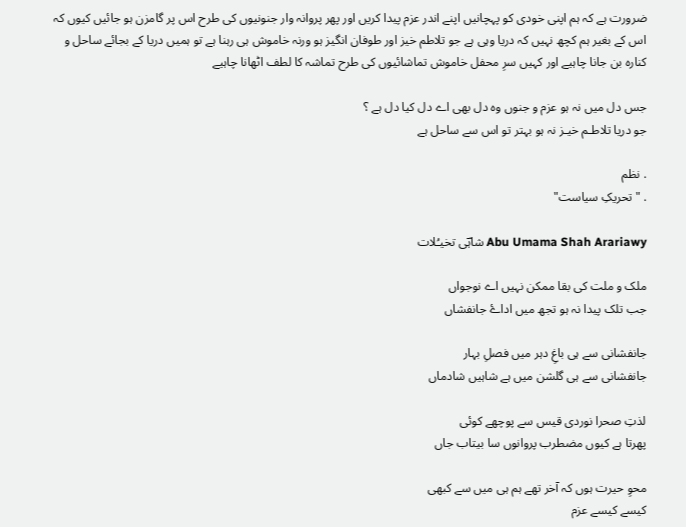ضرورت ہے کہ ہم اپنی خودی کو پہچانیں اپنے اندر عزم پیدا کریں اور پھر پروانہ وار جنونیوں کی طرح اس پر گامزن ہو جائیں کیوں کہ اس کے بغیر ہم کچھ نہیں کہ دریا وہی ہے جو تلاطم خیز اور طوفان انگیز ہو ورنہ خاموش ہی رہنا ہے تو ہمیں دریا کے بجائے ساحل و کنارہ بن جانا چاہیے اور کہیں سرِ محفل خاموش تماشائیوں کی طرح تماشہ کا لطف اٹھانا چاہیے

جس دل میں نہ ہو عزم و جنوں وہ دل بھی اے دل کیا دل ہے ؟
جو دریا تلاطـم خیـز نہ ہو بہتر تو اس سے ساحل ہے

. نظم
. "تحریکِ سیاست"

Abu Umama Shah Arariawy شاہؔی تخیـُلات

ملک و ملت کی بقا ممکن نہیں اے نوجواں
جب تلک پیدا نہ ہو تجھ میں اداۓ جانفشاں

جانفشانی سے ہی باغِ دہر میں فصلِ بہار
جانفشانی سے ہی گلشن میں ہے شاہیں شادماں

لذتِ صحرا نوردی قیس سے پوچھے کوئی
پھرتا ہے کیوں مضطرب پروانوں سا بیتاب جاں

محوِ حیرت ہوں کہ آخر تھے ہم ہی میں سے کبھی
کیسے کیسے عزم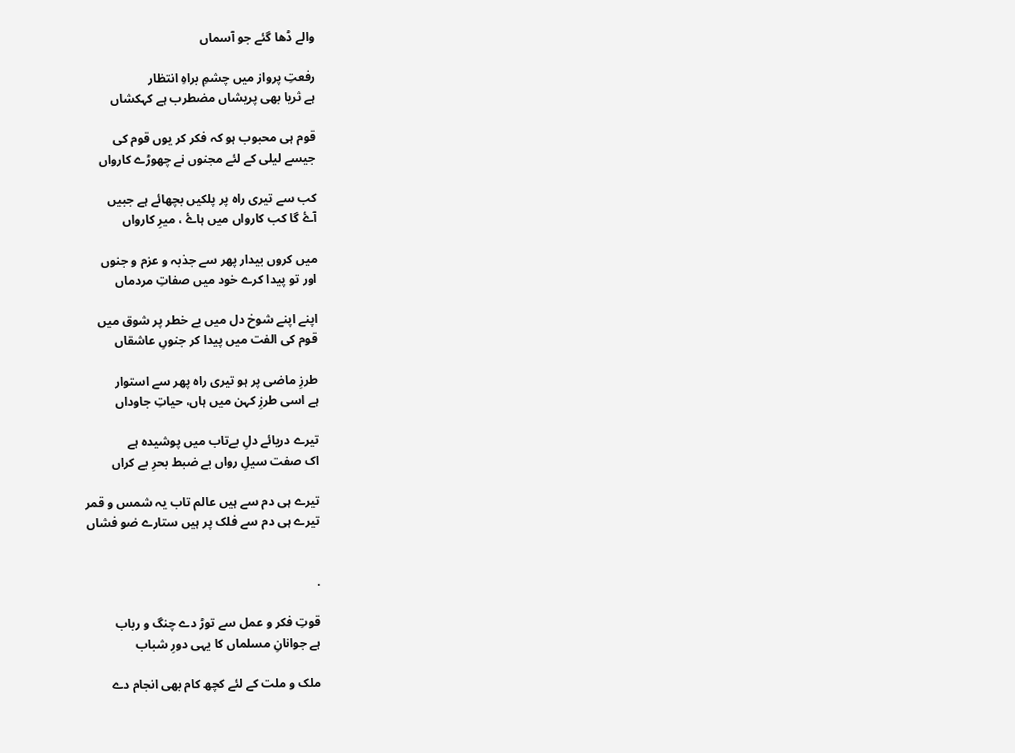والے ڈھا گئے جو آسماں

رفعتِ پرواز میں چشمِ براہِ انتظار
ہے ثریا بھی پریشاں مضطرب ہے کہکشاں

قوم ہی محبوب ہو کہ فکر کر یوں قوم کی
جیسے لیلی کے لئے مجنوں نے چھوڑے کارواں

کب سے تیری راہ پر پلکیں بچھائے ہے جبیں
آۓ گا کب کارواں میں ہاۓ ، میرِ کارواں

میں کروں بیدار پھر سے جذبہ و عزم و جنوں
اور تو پیدا کرے خود میں صفاتِ مردماں

اپنے اپنے شوخ دل میں بے خطر پر شوق میں
قوم کی الفت میں پیدا کر جنوںِ عاشقاں

طرزِ ماضی پر ہو تیری راہ پھر سے استوار
ہے اسی طرزِ کہن میں ہاں، حیاتِ جاوداں

تیرے دریائے دلِ بےتاب میں پوشیدہ ہے
اک صفت سیلِ رواں بے ضبط بحرِ بے کراں

تیرے ہی دم سے ہیں عالم تاب یہ شمس و قمر
تیرے ہی دم سے فلک پر ہیں ستارے ضو فشاں


.

قوتِ فکر و عمل سے توڑ دے چنگ و رباب
ہے جوانانِ مسلماں کا یہی دورِ شباب

ملک و ملت کے لئے کچھ کام بھی انجام دے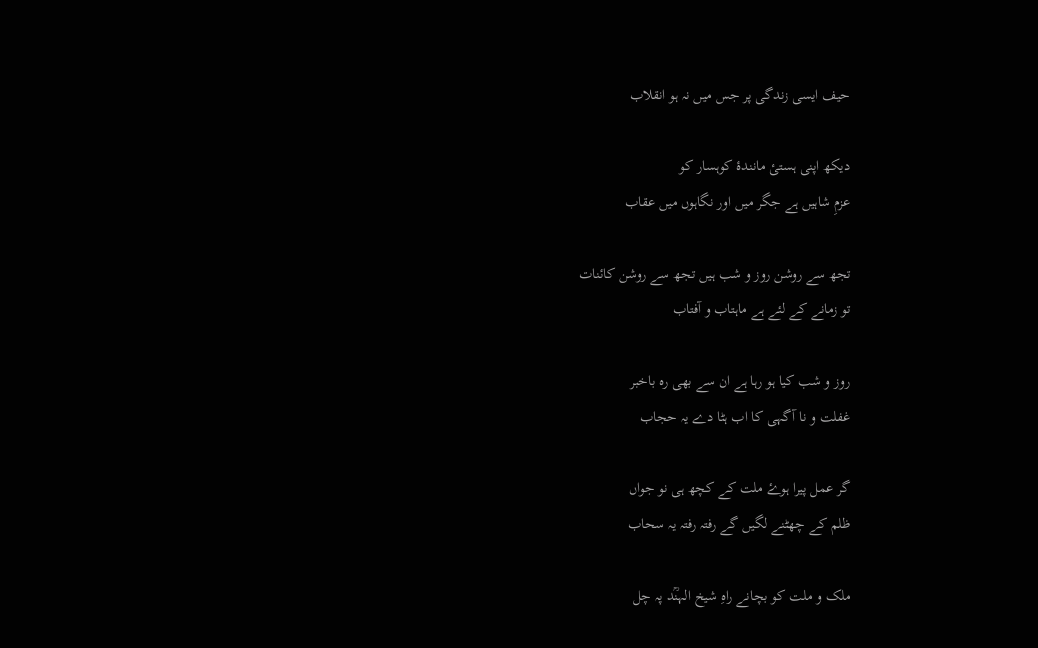حیف ایسی زندگی پر جس میں نہ ہو انقلاب

دیکھ اپنی ہستیٔ مانندۂ کوہسار کو
عزمِ شاہیں ہے جگر میں اور نگاہوں میں عقاب

تجھ سے روشن روز و شب ہیں تجھ سے روشن کائنات
تو زمانے کے لئے ہے ماہتاب و آفتاب

روز و شب کیا ہو رہا ہے ان سے بھی رہ باخبر
غفلت و نا آگہی کا اب ہٹا دے یہ حجاب

گر عمل پیرا ہوۓ ملت کے کچھ ہی نو جواں
ظلم کے چھٹنے لگیں گے رفتہ رفتہ یہ سحاب

ملک و ملت کو بچانے راہِ شیخ الہنؒد پہ چل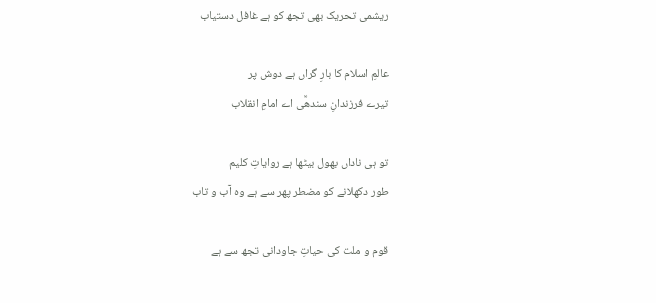ریشمی تحریک بھی تجھ کو ہے غافل دستیاب

عالمِ اسلام کا بارِ گراں ہے دوش پر
تیرے فرزندانِ سندھؒی اے امامِ انقلاب

تو ہی ناداں بھول بیٹھا ہے روایاتِ کلیم
طور دکھلانے کو مضطر پھر سے ہے وہ آب و تاب

قوم و ملت کی حیاتِ جاودانی تجھ سے ہے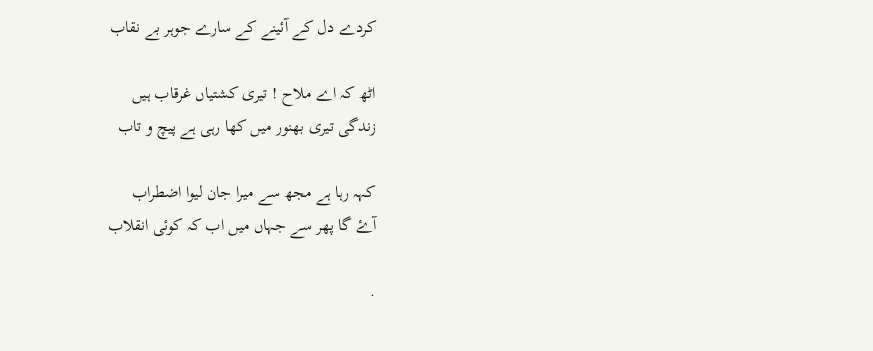کردے دل کے آئینے کے سارے جوہر بے نقاب

اٹھ کہ اے ملاح ! تیری کشتیاں غرقاب ہیں
زندگی تیری بھنور میں کھا رہی ہے پیچ و تاب

کہہ رہا ہے مجھ سے میرا جان لیوا اضطراب
آۓ گا پھر سے جہاں میں اب کہ کوئی انقلاب

.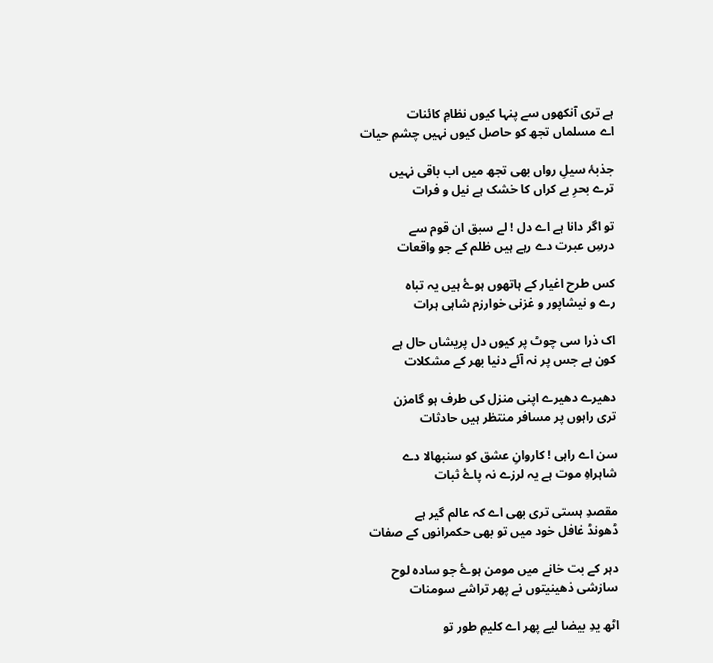ہے تری آنکھوں سے پنہا کیوں نظامِ کائنات
اے مسلماں تجھ کو حاصل کیوں نہیں چشمِ حیات

جذبۂ سیلِ رواں بھی تجھ میں اب باقی نہیں
ترے بحرِ بے کراں کا خشک ہے نیل و فرات

تو اگر دانا ہے اے دل ! لے سبق ان قوم سے
درسِ عبرت دے رہے ہیں ظلم کے جو واقعات

کس طرح اغیار کے ہاتھوں ہوۓ ہیں یہ تباہ
رے و نیشاپور و غزنی خوارزم شاہی ہرات

اک ذرا سی چوٹ پر کیوں دل پریشاں حال ہے
کون ہے جس پر نہ آئے دنیا بھر کے مشکلات

دھیرے دھیرے اپنی منزل کی طرف ہو گامزن
تری راہوں پر مسافر منتظر ہیں حادثات

سن اے راہی ! کاروانِ عشق کو سنبھالا دے
شاہراہِ موت ہے یہ لرزے نہ پاۓ ثبات

مقصدِ ہستی تری بھی اے کہ عالم گیر ہے
ڈھونڈ غافل خود میں تو بھی حکمرانوں کے صفات

دہر کے بت خانے میں مومن ہوۓ جو سادہ لوح
سازشی ذھینیتوں نے پھر تراشے سومنات

اٹھ یدِ بیضا لیے پھر اے کلیمِ طور تو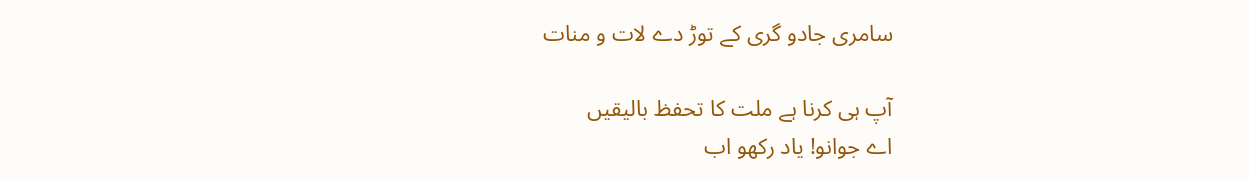سامری جادو گری کے توڑ دے لات و منات

آپ ہی کرنا ہے ملت کا تحفظ بالیقیں
اے جوانو! یاد رکھو اب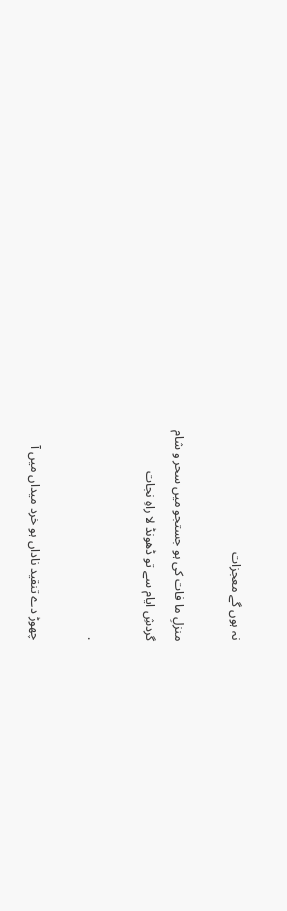نہ ہوں گے معجزات

منزلِ ما فات کی ہو جستجو میں سحر و شام
گردشِ ایام سے تو ڈھونڈ لا راہِ نجات

.

چھوڑ دے تنقید ناداں ہو خرد میداں میں آ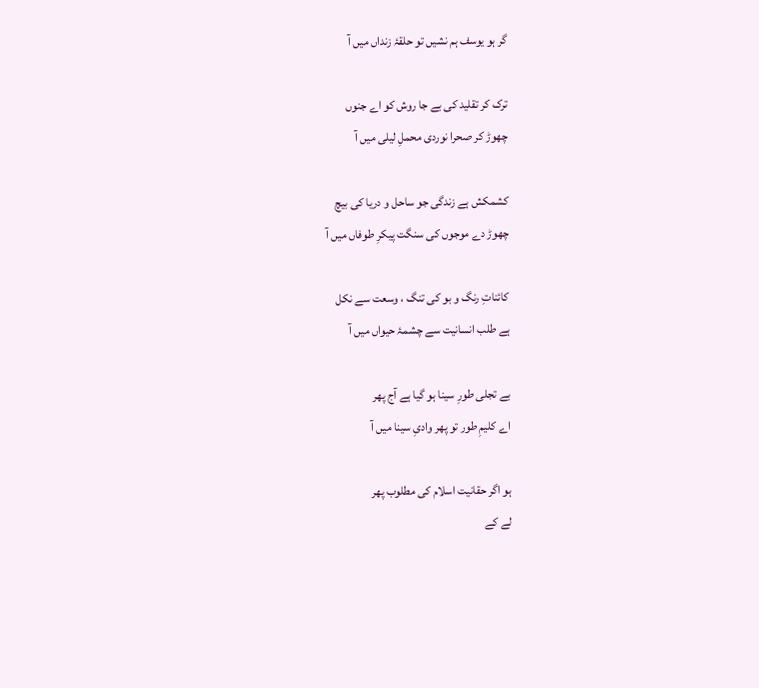گر ہو یوسف ہم نشیں تو حلقۂ زنداں میں آ

ترک کر تقلید کی بے جا روش کو اے جنوں
چھوڑ کر صحرا نوردی محملِ لیلی میں آ

کشمکش ہے زندگی جو ساحل و دریا کی بیچ
چھوڑ دے موجوں کی سنگت پیکرِ طوفاں میں آ

کائناتِ رنگ و بو کی تنگ ، وسعت سے نکل
ہے طلب انسانیت سے چشمۂ حیواں میں آ

بے تجلی طورِ سینا ہو گیا ہے آج پھر
اے کلیمِ طور تو پھر وادیِ سینا میں آ

ہو اگر حقانیت اسلام کی مطلوب پھر
لے کے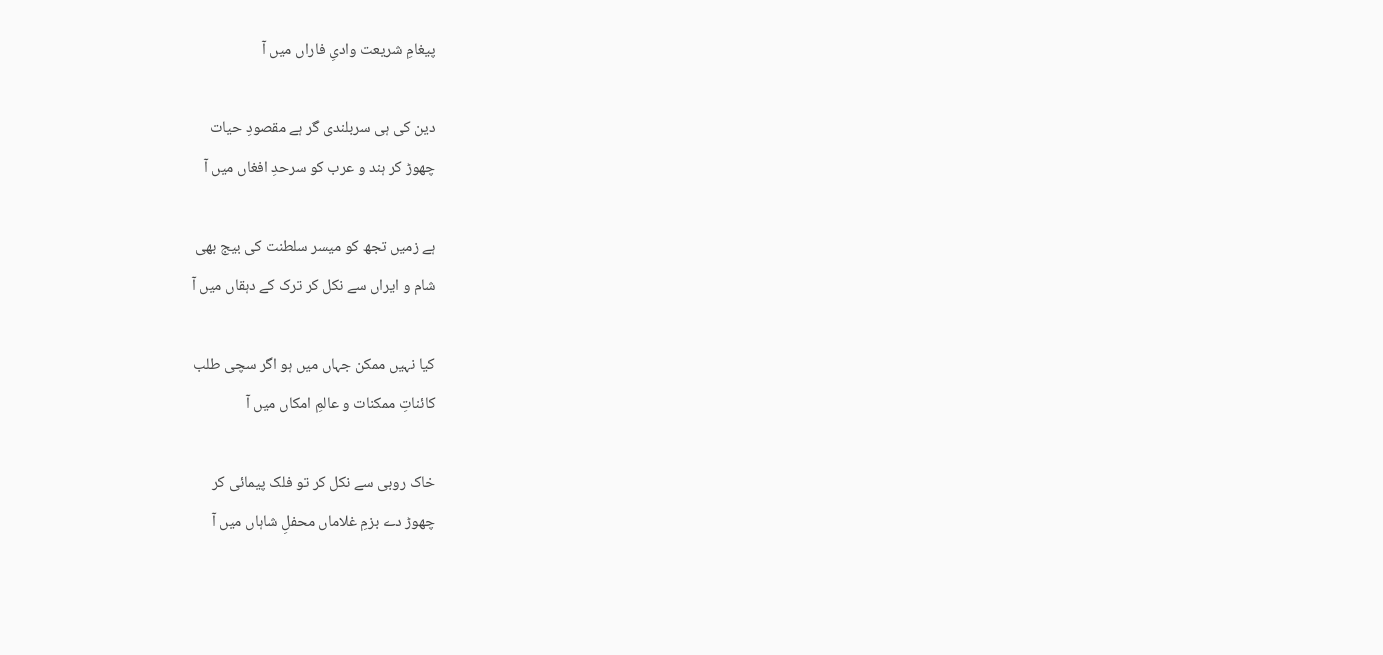پیغامِ شریعت وادیِ فاراں میں آ

دین کی ہی سربلندی گر ہے مقصودِ حیات
چھوڑ کر ہند و عرب کو سرحدِ افغاں میں آ

ہے زمیں تجھ کو میسر سلطنت کی بیج بھی
شام و ایراں سے نکل کر ترک کے دہقاں میں آ

کیا نہیں ممکن جہاں میں ہو اگر سچی طلب
کائناتِ ممکنات و عالمِ امکاں میں آ

خاک روبی سے نکل کر تو فلک پیمائی کر
چھوڑ دے بزمِ غلاماں محفلِ شاہاں میں آ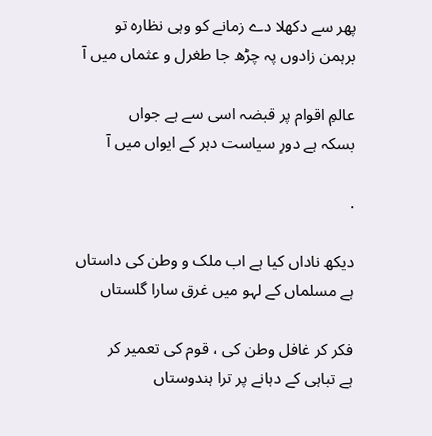پھر سے دکھلا دے زمانے کو وہی نظارہ تو
برہمن زادوں پہ چڑھ جا طغرل و عثماں میں آ

عالمِ اقوام پر قبضہ اسی سے ہے جواں
بسکہ ہے دورِ سیاست دہر کے ایواں میں آ

.

دیکھ ناداں کیا ہے اب ملک و وطن کی داستاں
ہے مسلماں کے لہو میں غرق سارا گلستاں

فکر کر غافل وطن کی ، قوم کی تعمیر کر
ہے تباہی کے دہانے پر ترا ہندوستاں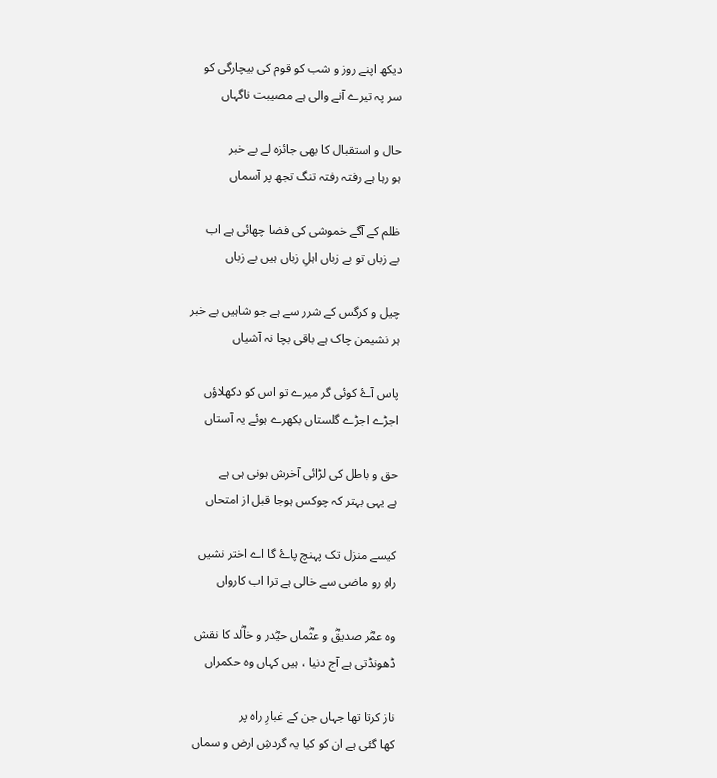دیکھ اپنے روز و شب کو قوم کی بیچارگی کو
سر پہ تیرے آنے والی ہے مصیبت ناگہاں

حال و استقبال کا بھی جائزہ لے بے خبر
ہو رہا ہے رفتہ رفتہ تنگ تجھ پر آسماں

ظلم کے آگے خموشی کی فضا چھائی ہے اب
بے زباں تو بے زباں اہلِ زباں ہیں بے زباں

چیل و کرگس کے شرر سے ہے جو شاہیں بے خبر
ہر نشیمن چاک ہے باقی بچا نہ آشیاں

پاس آۓ کوئی گر میرے تو اس کو دکھلاؤں
اجڑے اجڑے گلستاں بکھرے ہوئے یہ آستاں

حق و باطل کی لڑائی آخرش ہونی ہی ہے
ہے یہی بہتر کہ چوکس ہوجا قبل از امتحاں

کیسے منزل تک پہنچ پاۓ گا اے اختر نشیں
راہِ رو ماضی سے خالی ہے ترا اب کارواں

وہ عمؓر صدیقؓ و عثؓماں حیؓدر و خاؓلد کا نقش
ڈھونڈتی ہے آج دنیا ، ہیں کہاں وہ حکمراں

ناز کرتا تھا جہاں جن کے غبارِ راہ پر
کھا گئی ہے ان کو کیا یہ گردشِ ارض و سماں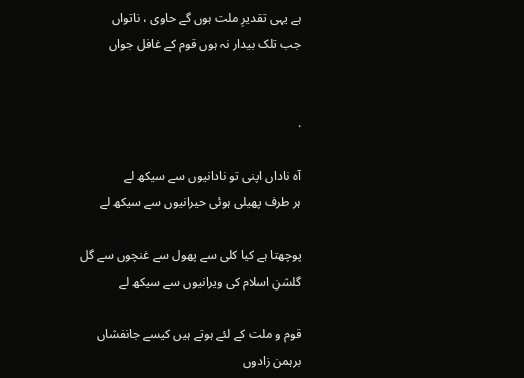ہے یہی تقدیرِ ملت ہوں گے حاوی ، ناتواں
جب تلک بیدار نہ ہوں قوم کے غافل جواں


.

آہ ناداں اپنی تو نادانیوں سے سیکھ لے
ہر طرف پھیلی ہوئی حیرانیوں سے سیکھ لے

پوچھتا ہے کیا کلی سے پھول سے غنچوں سے گل
گلشنِ اسلام کی ویرانیوں سے سیکھ لے

قوم و ملت کے لئے ہوتے ہیں کیسے جانفشاں
برہمن زادوں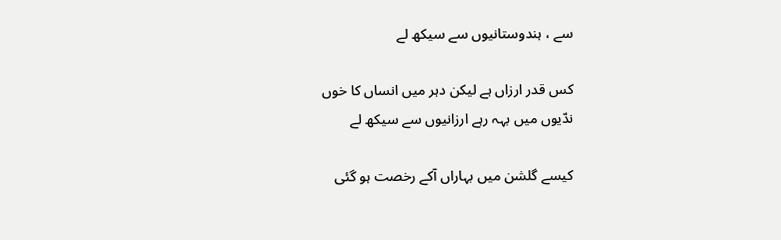سے ، ہندوستانیوں سے سیکھ لے

کس قدر ارزاں ہے لیکن دہر میں انساں کا خوں
ندّیوں میں بہہ رہے ارزانیوں سے سیکھ لے

کیسے گلشن میں بہاراں آکے رخصت ہو گئی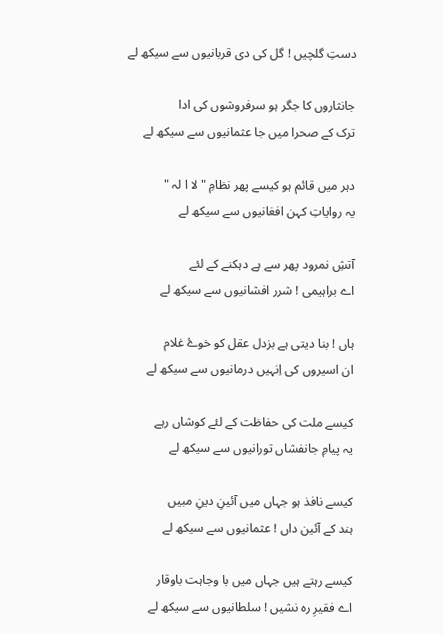دستِ گلچیں ! گل کی دی قربانیوں سے سیکھ لے

جانثاروں کا جگر ہو سرفروشوں کی ادا
ترک کے صحرا میں جا عثمانیوں سے سیکھ لے

دہر میں قائم ہو کیسے پھر نظامِ " لا ا لہ "
یہ روایاتِ کہن افغانیوں سے سیکھ لے

آتشِ نمرود پھر سے ہے دہکنے کے لئے
اے براہیمی ! شرر افشانیوں سے سیکھ لے

ہاں ! بنا دیتی ہے بزدل عقل کو خوۓ غلام
ان اسیروں کی اِنہیں درمانیوں سے سیکھ لے

کیسے ملت کی حفاظت کے لئے کوشاں رہے
یہ پیامِ جانفشاں تورانیوں سے سیکھ لے

کیسے نافذ ہو جہاں میں آئینِ دینِ مبیں
ہند کے آئین داں ! عثمانیوں سے سیکھ لے

کیسے رہتے ہیں جہاں میں با وجاہت باوقار
اے فقیرِ رہ نشیں ! سلطانیوں سے سیکھ لے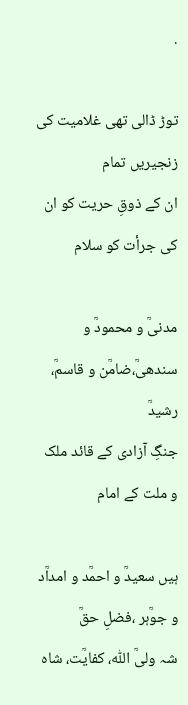.

توڑ ڈالی تھی غلامیت کی زنجیریں تمام
ان کے ذوقِ حریت کو ان کی جرأت کو سلام

مدنیؒ و محمودؒ و سندھیؒ،ضامؒن و قاسمؒ، رشیدؒ
جنگِ آزادی کے قائد ملک و ملت کے امام

ہیں سعیدؒ و احمؒد و امداؒد و جوؒہر ،فضلِ حقؒ
شہ ولیؒ اللّٰه، کفایؒت، شاہ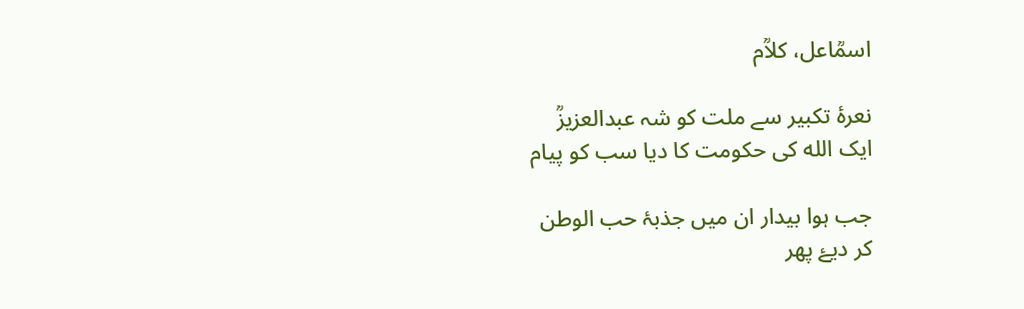اسمؒاعل، کلاؒم

نعرۂ تکبیر سے ملت کو شہ عبدالعزیزؒ
ایک الله کی حکومت کا دیا سب کو پیام

جب ہوا بیدار ان میں جذبۂ حب الوطن
کر دیۓ پھر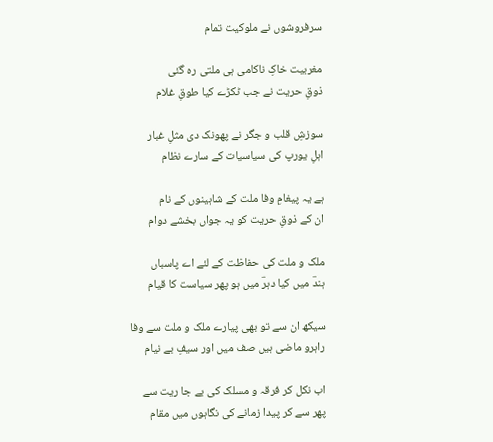سرفروشوں نے ملوکیت تمام

مغربیت خاکِ ناکامی ہی ملتی رہ گئی
ذوقِ حریت نے جب ٹکڑے کیا طوقِ غلام

سوزشِ قلب و جگر نے پھونک دی مثلِ غبار
اہلِ یورپ کی سیاسیات کے سارے نظام

ہے یہ پیغامِ وفا ملت کے شاہینوں کے نام
ان کے ذوقِ حریت کو یہ جواں بخشے دوام

ملک و ملت کی حفاظت کے لئے اے پاسباں
ہندؔ میں کیا دہرؔ میں ہو پھر سیاست کا قیام

سیکھ ان سے تو بھی پیارے ملک و ملت سے وفا
راہرو ماضی ہیں صف میں اور سیفِ بے نیام

اب نکل کر فرقہ و مسلک کی بے جا ریت سے
پھر سے کر پیدا زمانے کی نگاہوں میں مقام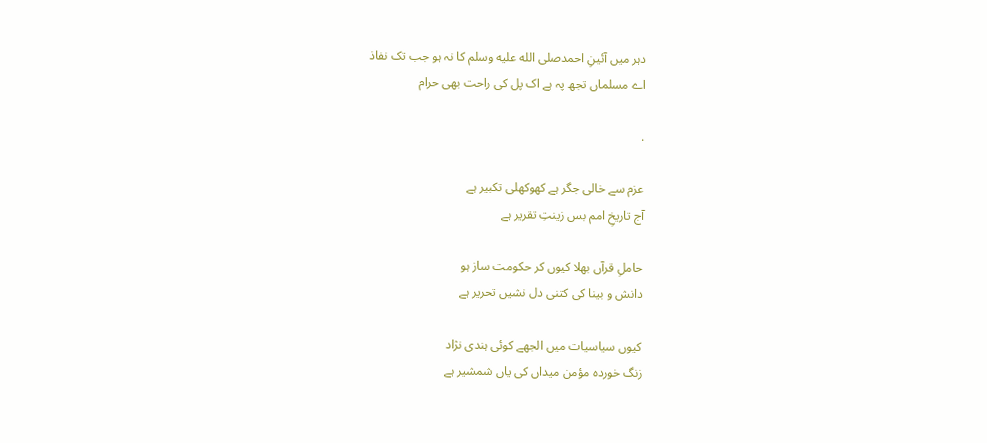دہر میں آئینِ احمدصلى الله عليه وسلم کا نہ ہو جب تک نفاذ
اے مسلماں تجھ پہ ہے اک پل کی راحت بھی حرام

.

عزم سے خالی جگر ہے کھوکھلی تکبیر ہے
آج تاریخِ امم بس زینتِ تقریر ہے

حاملِ قرآں بھلا کیوں کر حکومت ساز ہو
دانش و بینا کی کتنی دل نشیں تحریر ہے

کیوں سیاسیات میں الجھے کوئی ہندی نژاد
زنگ خوردہ مؤمن میداں کی یاں شمشیر ہے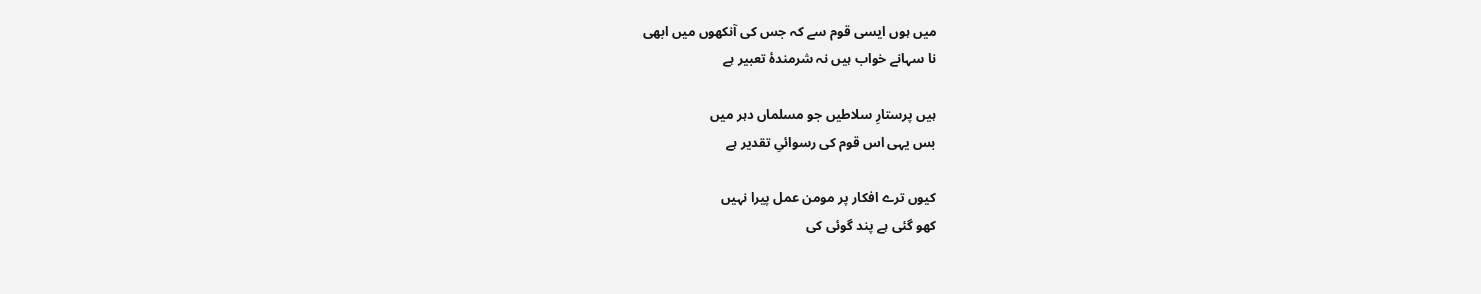میں ہوں ایسی قوم سے کہ جس کی آنکھوں میں ابھی
نا سہانے خواب ہیں نہ شرمندۂ تعبیر ہے

ہیں پرستارِ سلاطیں جو مسلماں دہر میں
بس یہی اس قوم کی رسوائیِ تقدیر ہے

کیوں ترے افکار پر مومن عمل پیرا نہیں
کھو گئی ہے پند گوئی کی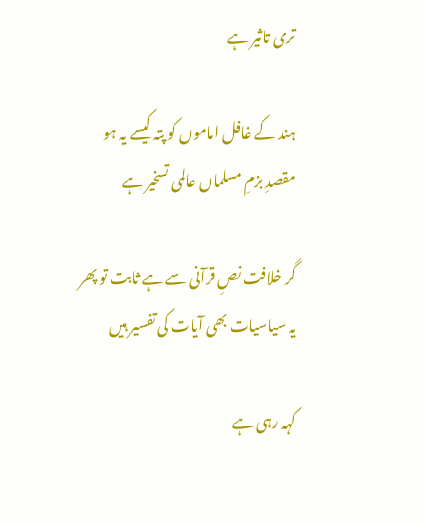تری تاثیر ہے

ہند کے غافل اماموں کو پتہ کیسے یہ ہو
مقصدِ بزمِ مسلماں عالمی تسخیر ہے

گر خلافت نصِ قرآنی سے ہے ثابت تو پھر
یہ سیاسیات بھی آیات کی تفسیر ہیں

کہہ رہی ہے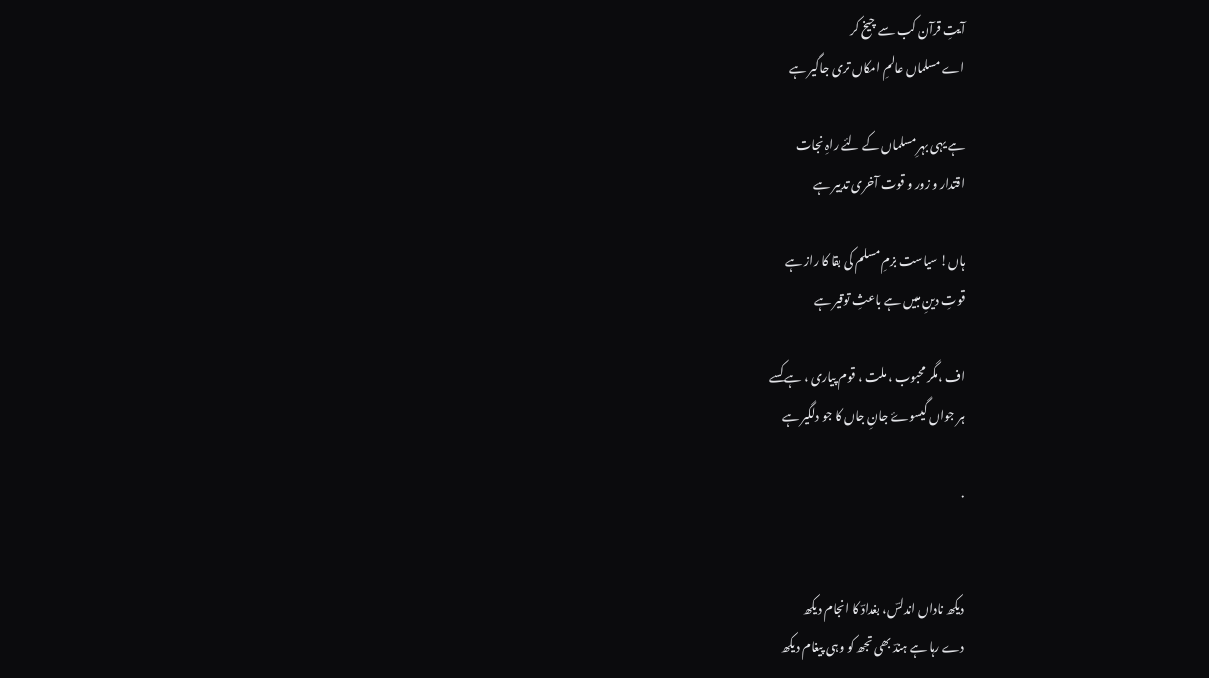آیتِ قرآن کب سے چیخ کر
اے مسلماں عالمِ امکاں تری جاگیر ہے

ہے یہی بہرِ مسلماں کے لئے راہِ نجات
اقتدار و زور و قوت آخری تدبیر ہے

ہاں! سیاست بزمِ مسلم کی بقا کا راز ہے
قوتِ دینِ مبیں ہے باعثِ توقیر ہے

اف ،مگر محبوب ، ملت ، قوم پیاری ، ہے کسے
ہر جواں گیسوۓ جانِ جاں کا جو دلگیر ہے

.


دیکھ ناداں اندلسؔ، بغدادؔ کا انجام دیکھ
دے رہا ہے ہندؔ بھی تجھ کو وہی پیغام دیکھ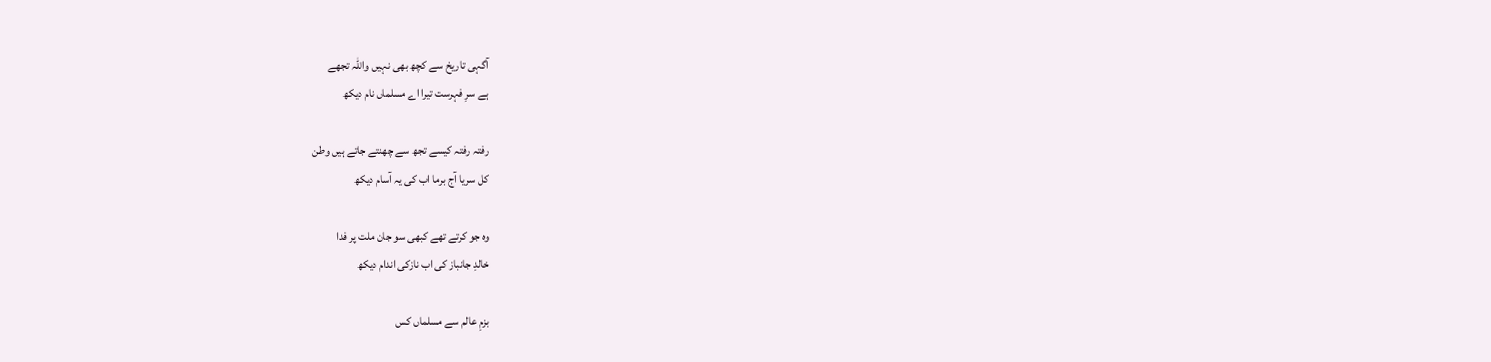آگہی تاریخ سے کچھ بھی نہیں واللہ تجھے
ہے سرِ فہرست تیرا اے مسلماں نام دیکھ

رفتہ رفتہ کیسے تجھ سے چھنتے جاتے ہیں وطن
کل سریا آج برما اب کی یہ آسام دیکھ

وہ جو کرتے تھے کبھی سو جان ملت پر فدا
خالدِ جانباز کی اب نازکی اندام دیکھ

بزمِ عالم سے مسلماں کس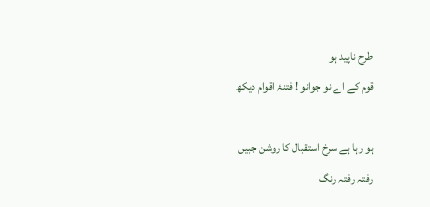طرح ناپید ہو
قوم کے اے نو جوانو ! فتنۂ اقوام دیکھ

ہو رہا ہے سرخ استقبال کا روشن جبیں
رفتہ رفتہ رنگ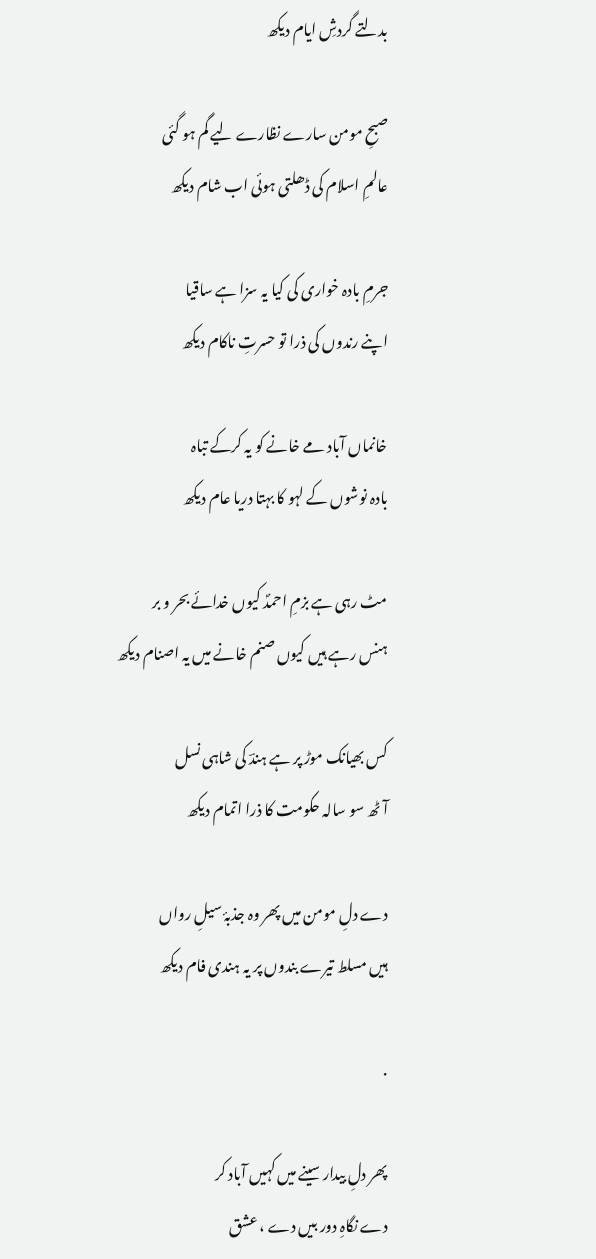بدلتے گردشِ ایام دیکھ

صبحِ مومن سارے نظارے لیے گم ہو گئی
عالمِ اسلام کی ڈھلتی ہوئی اب شام دیکھ

جرمِ بادہ خواری کی کیا یہ سزا ہے ساقیا
اپنے رندوں کی ذرا تو حسرتِ ناکام دیکھ

خانماں آباد مے خانے کو یہ کرکے تباہ
بادہ نوشوں کے لہو کا بہتا دریا عام دیکھ

مٹ رہی ہے بزمِ احمدؐ کیوں خدائے بحر و بر
ہنس رہے ہیں کیوں صنم خانے میں یہ اصنام دیکھ

کس بھیانک موڑ پر ہے ہندؔ کی شاہی نسل
آٹھ سو سالہ حکومت کا ذرا اتمام دیکھ

دے دلِ مومن میں پھر وہ جذبۂ سیلِ رواں
ہیں مسلط تیرے بندوں پر یہ ہندی فام دیکھ

.

پھر دلِ بیدار سینے میں کہیں آباد کر
دے نگاہِ دور بیں دے ، عشق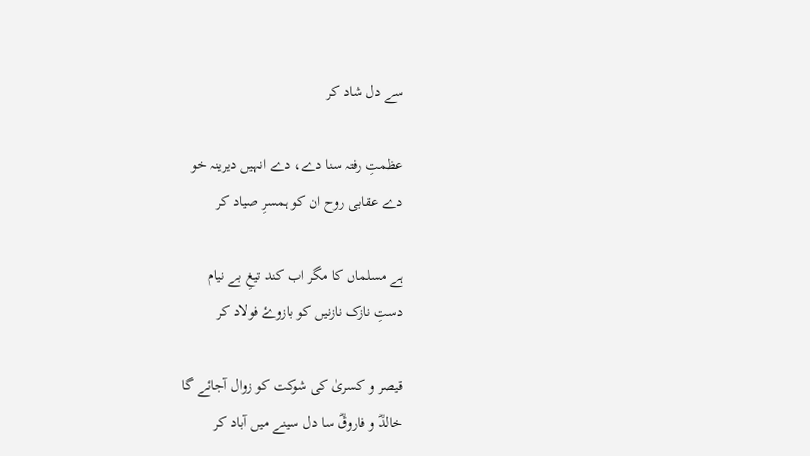سے دل شاد کر

عظمتِ رفتہ سنا دے، دے انہیں دیرینہ خو
دے عقابی روح ان کو ہمسرِ صیاد کر

ہے مسلماں کا مگر اب کند تیغِ بے نیام
دستِ نازک نازنیں کو بازوۓ فولاد کر

قیصر و کسریٰ کی شوکت کو زوال آجائے گا
خالدؓ و فاروقؓ سا دل سینے میں آباد کر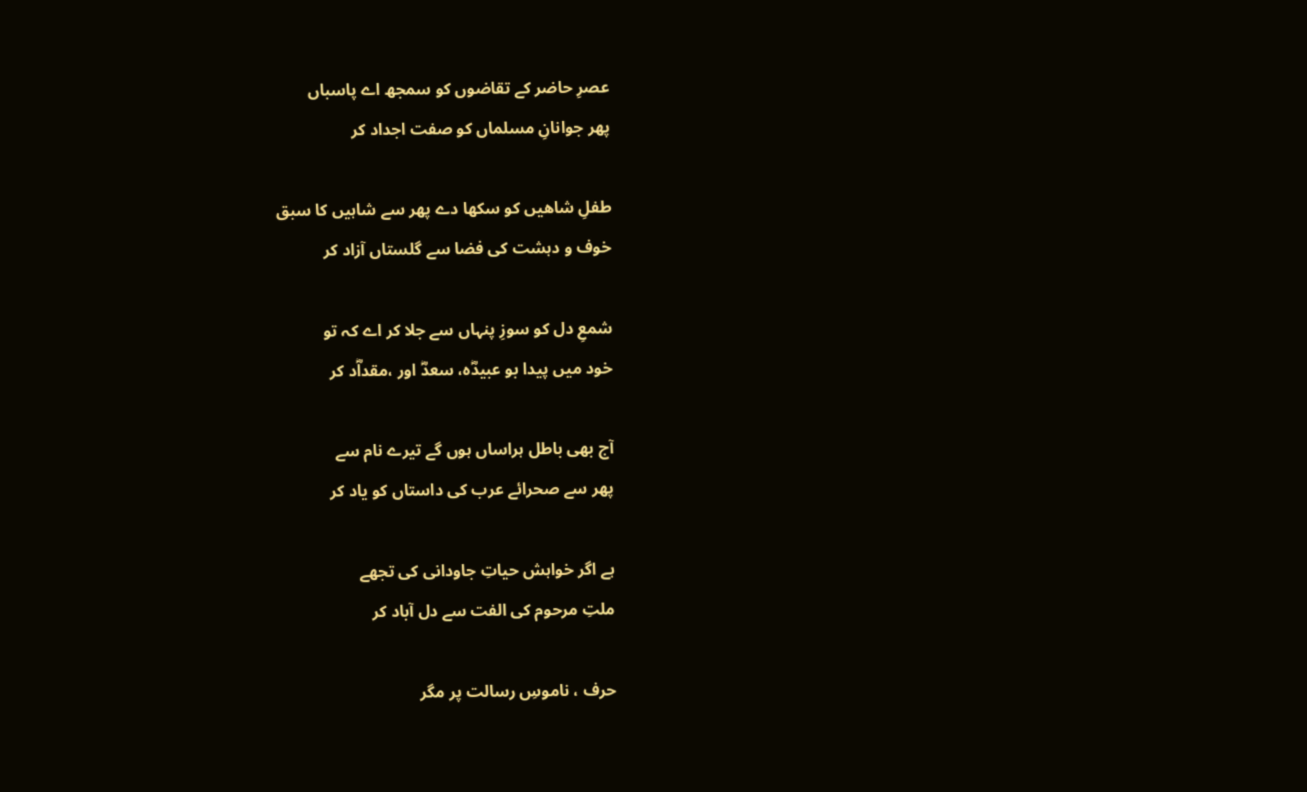عصرِ حاضر کے تقاضوں کو سمجھ اے پاسباں
پھر جوانانِ مسلماں کو صفت اجداد کر

طفلِ شاھیں کو سکھا دے پھر سے شاہیں کا سبق
خوف و دہشت کی فضا سے گلستاں آزاد کر

شمعِ دل کو سوزِ پنہاں سے جلا کر اے کہ تو
خود میں پیدا بو عبیدؓہ، سعدؓ اور ،مقداؓد کر

آج بھی باطل ہراساں ہوں گے تیرے نام سے
پھر سے صحرائے عرب کی داستاں کو یاد کر

ہے اگر خواہش حیاتِ جاودانی کی تجھے
ملتِ مرحوم کی الفت سے دل آباد کر

حرف ، ناموسِ رسالت پر مگر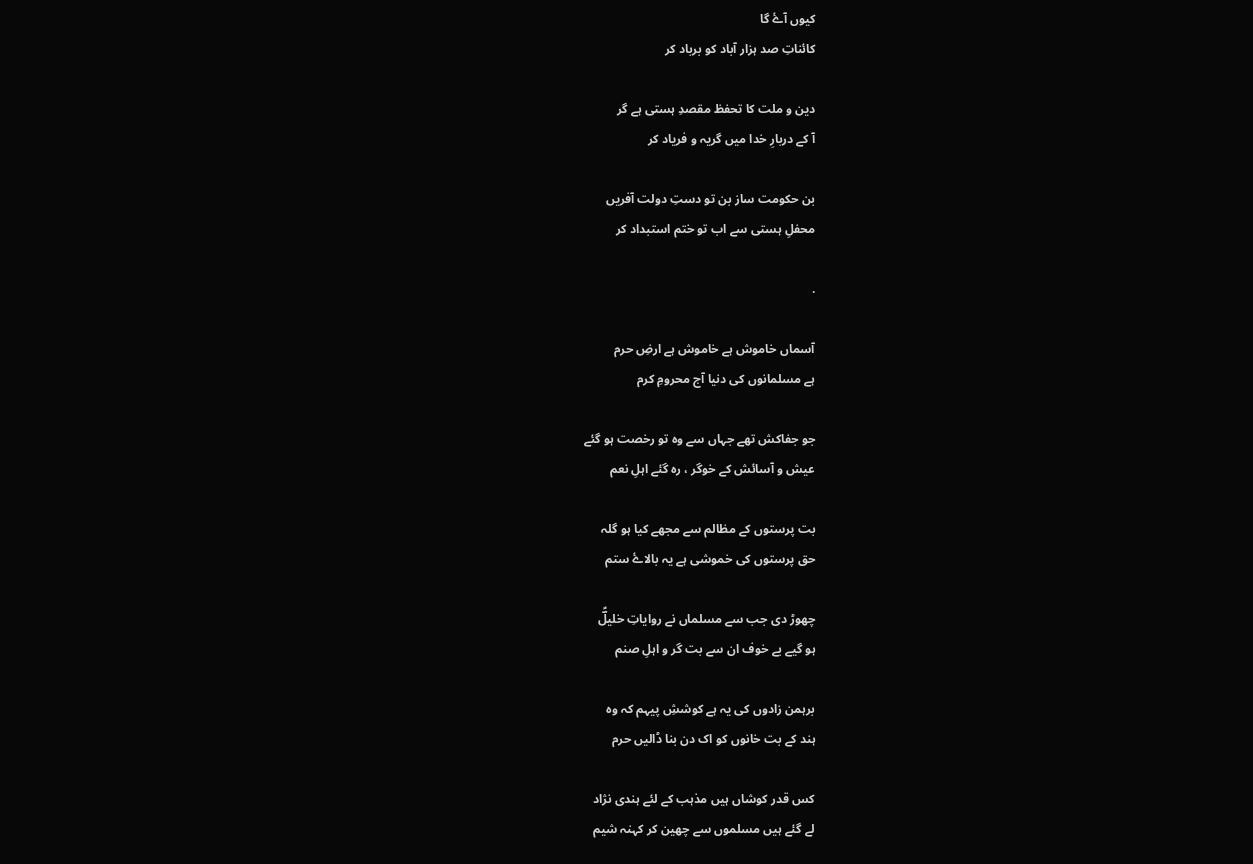کیوں آۓ گا
کائناتِ صد ہزار آباد کو برباد کر

دین و ملت کا تحفظ مقصدِ ہستی ہے گر
آ کے دربارِ خدا میں گریہ و فریاد کر

بن حکومت ساز بن تو دستِ دولت آفریں
محفلِ ہستی سے اب تو ختم استبداد کر

.

آسماں خاموش ہے خاموش ہے ارضِ حرم
ہے مسلمانوں کی دنیا آج محرومِ کرم

جو جفاکش تھے جہاں سے وہ تو رخصت ہو گئے
عیش و آسائش کے خوگر ، رہ گئے اہلِ نعم

بت پرستوں کے مظالم سے مجھے کیا ہو گلہ
حق پرستوں کی خموشی ہے یہ بالاۓ ستم

چھوڑ دی جب سے مسلماں نے روایاتِ خلیلؔؑ
ہو گیے بے خوف ان سے بت گر و اہلِ صنم

برہمن زادوں کی یہ ہے کوششِ پیہم کہ وہ
ہند کے بت خانوں کو اک دن بنا ڈالیں حرم

کس قدر کوشاں ہیں مذہب کے لئے ہندی نژاد
لے گئے ہیں مسلموں سے چھین کر کہنہ شیم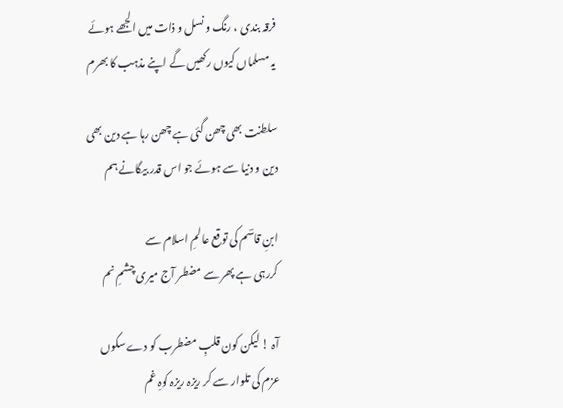فرقہ بندی ، رنگ و نسل و ذات میں الجھے ہوئے
یہ مسلماں کیوں رکھیں گے اپنے مذہب کا بھرم

سلطنت بھی چھن گئی ہے چھن رہا ہے دین بھی
دین و دنیا سے ہوئے جو اس قدر بیگانے ہم

ابنِ قاسؔم کی توقع عالمِ اسلام سے
کررہی ہے پھر سے مضطر آج میری چشمِ نم

آہ ! لیکن کون قلبِ مضطرب کو دے سکوں
عزم کی تلوار سے کر ریزہ ریزہ کوہِ غم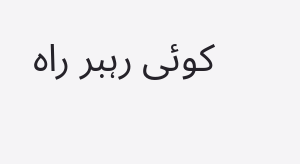کوئی رہبر راہ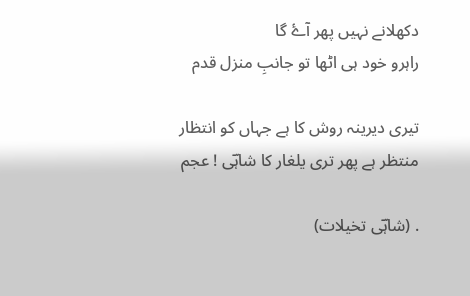دکھلانے نہیں پھر آۓ گا
راہرو خود ہی اٹھا تو جانبِ منزل قدم

تیری دیرینہ روش کا ہے جہاں کو انتظار
منتظر ہے پھر تری یلغار کا شاہؔی ! عجم

. (شاہؔی تخیلات)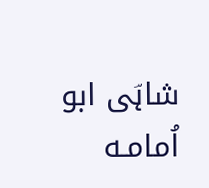شاہؔی ابو اُمامـه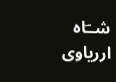شــؔاہ ارریاوی